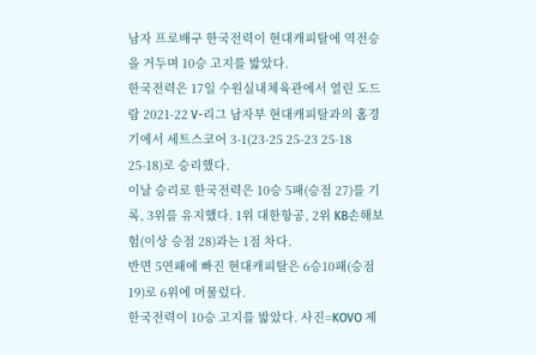남자 프로배구 한국전력이 현대캐피탈에 역전승을 거두며 10승 고지를 밟았다.
한국전력은 17일 수원실내체육관에서 열린 도드람 2021-22 V-리그 남자부 현대캐피탈과의 홈경기에서 세트스코어 3-1(23-25 25-23 25-18 25-18)로 승리했다.
이날 승리로 한국전력은 10승 5패(승점 27)를 기록, 3위를 유지했다. 1위 대한항공, 2위 KB손해보험(이상 승점 28)과는 1점 차다.
반면 5연패에 빠진 현대캐피탈은 6승10패(승점 19)로 6위에 머물렀다.
한국전력이 10승 고지를 밟았다. 사진=KOVO 제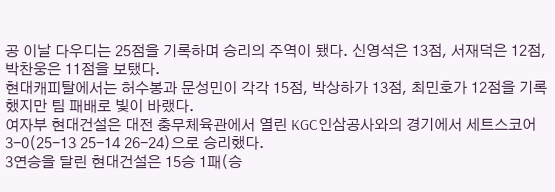공 이날 다우디는 25점을 기록하며 승리의 주역이 됐다. 신영석은 13점, 서재덕은 12점, 박찬웅은 11점을 보탰다.
현대캐피탈에서는 허수봉과 문성민이 각각 15점, 박상하가 13점, 최민호가 12점을 기록했지만 팀 패배로 빛이 바랬다.
여자부 현대건설은 대전 충무체육관에서 열린 KGC인삼공사와의 경기에서 세트스코어 3-0(25-13 25-14 26-24)으로 승리했다.
3연승을 달린 현대건설은 15승 1패(승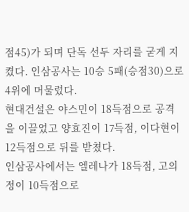점45)가 되며 단독 선두 자리를 굳게 지켰다. 인삼공사는 10승 5패(승점30)으로 4위에 머물렀다.
현대건설은 야스민이 18득점으로 공격을 이끌었고 양효진이 17득점, 이다현이 12득점으로 뒤를 받쳤다.
인삼공사에서는 엘레나가 18득점, 고의정이 10득점으로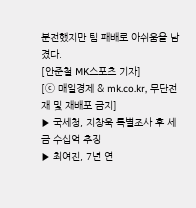분전했지만 팀 패배로 아쉬움을 남겼다.
[안준철 MK스포츠 기자]
[ⓒ 매일경제 & mk.co.kr, 무단전재 및 재배포 금지]
▶ 국세청, 지창욱 특별조사 후 세금 수십억 추징
▶ 최여진, 7년 연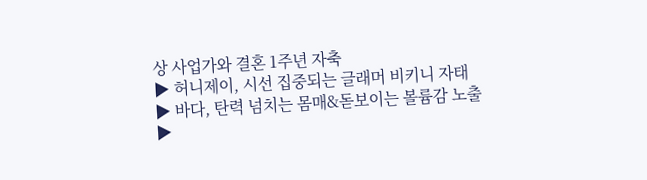상 사업가와 결혼 1주년 자축
▶ 허니제이, 시선 집중되는 글래머 비키니 자태
▶ 바다, 탄력 넘치는 몸매&돋보이는 볼륨감 노출
▶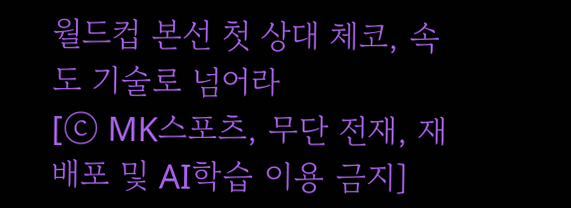월드컵 본선 첫 상대 체코, 속도 기술로 넘어라
[ⓒ MK스포츠, 무단 전재, 재배포 및 AI학습 이용 금지]